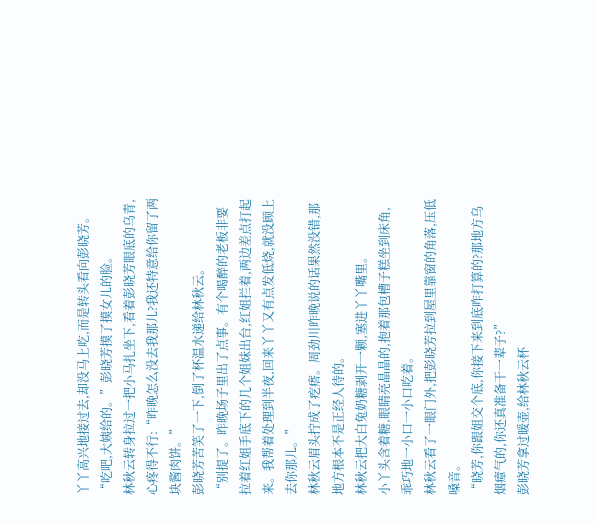丫丫高兴地接过去,却没马上吃,而是转头看向彭晓芳。
“吃吧,大姨给的。”彭晓芳摸了摸女儿的脸。
林秋云转身拉过一把小马扎坐下,看着彭晓芳眼底的乌青,心疼得不行:“昨晚怎么没去我那儿?我还特意给你留了两块酱肉饼。”
彭晓芳苦笑了一下,倒了杯温水递给林秋云。
“别提了。昨晚场子里出了点事。有个喝醉的老板非要拉着红姐手底下的几个姐妹出台,红姐拦着,两边差点打起来。我帮着处理到半夜,回来丫丫又有点发低烧,就没顾上去你那儿。”
林秋云眉头拧成了疙瘩。周劲川昨晚说的话果然没错,那地方根本不是正经人待的。
林秋云把大白兔奶糖剥开一颗,塞进丫丫嘴里。
小丫头含着糖,眼睛亮晶晶的,抱着那包槽子糕坐到床角,乖巧地一小口一小口吃着。
林秋云看了一眼门外,把彭晓芳拉到屋里靠窗的角落,压低嗓音。
“晓芳,你跟姐交个底,你接下来到底咋打算的?那地方乌烟瘴气的,你还真准备干一辈子?”
彭晓芳拿过暖壶,给林秋云杯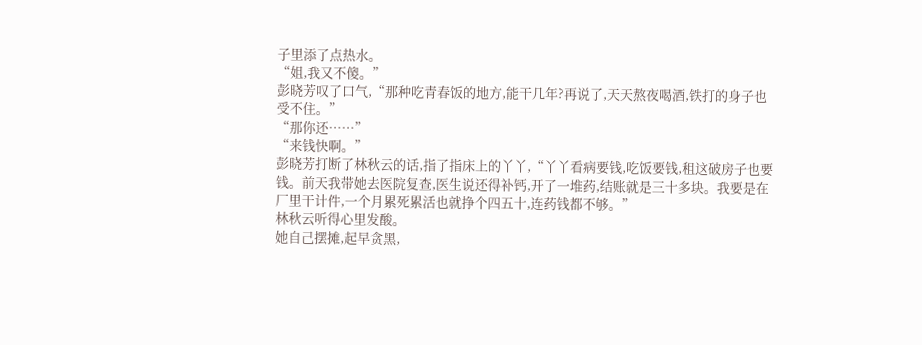子里添了点热水。
“姐,我又不傻。”
彭晓芳叹了口气,“那种吃青春饭的地方,能干几年?再说了,天天熬夜喝酒,铁打的身子也受不住。”
“那你还……”
“来钱快啊。”
彭晓芳打断了林秋云的话,指了指床上的丫丫,“丫丫看病要钱,吃饭要钱,租这破房子也要钱。前天我带她去医院复查,医生说还得补钙,开了一堆药,结账就是三十多块。我要是在厂里干计件,一个月累死累活也就挣个四五十,连药钱都不够。”
林秋云听得心里发酸。
她自己摆摊,起早贪黑,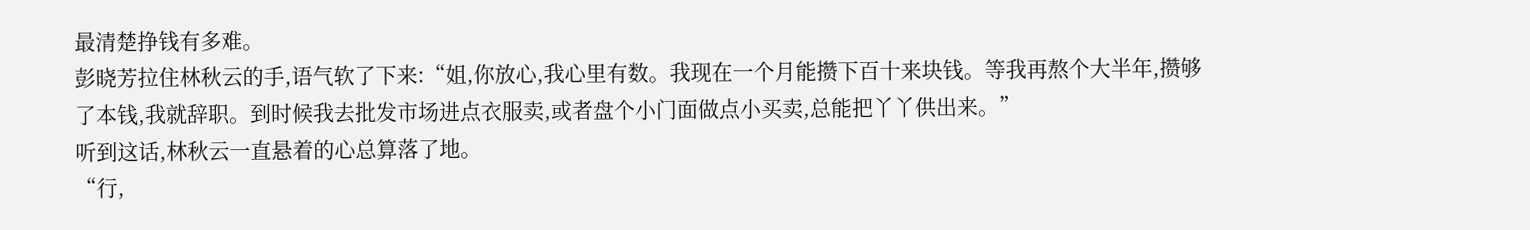最清楚挣钱有多难。
彭晓芳拉住林秋云的手,语气软了下来:“姐,你放心,我心里有数。我现在一个月能攒下百十来块钱。等我再熬个大半年,攒够了本钱,我就辞职。到时候我去批发市场进点衣服卖,或者盘个小门面做点小买卖,总能把丫丫供出来。”
听到这话,林秋云一直悬着的心总算落了地。
“行,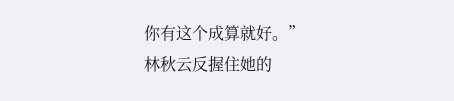你有这个成算就好。”
林秋云反握住她的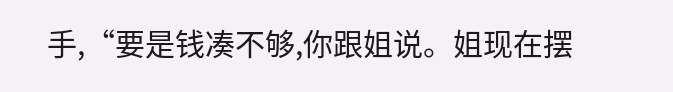手,“要是钱凑不够,你跟姐说。姐现在摆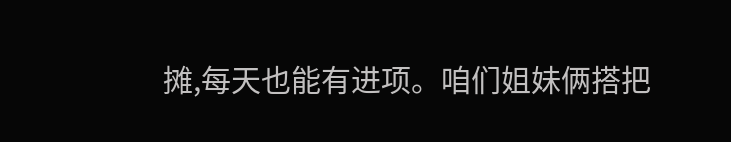摊,每天也能有进项。咱们姐妹俩搭把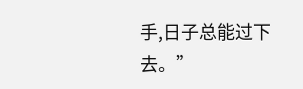手,日子总能过下去。”